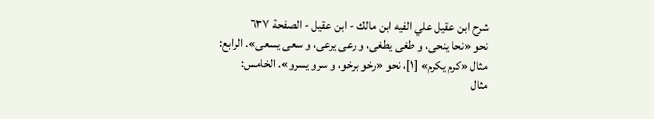شرح ابن عقيل علي الفيه ابن مالك - ابن عقيل - الصفحة ٦٣٧
نحو «نحا ينحى، و طغى يطغى، و رعى يرعى، و سعى يسعى». الرابع:
مثال «كرم يكرم» [١]، نحو «رخو برخو، و سرو يسرو». الخامس:
مثال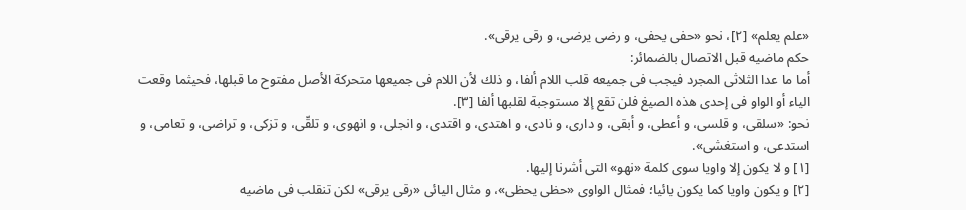«علم يعلم» [٢]، نحو «حفى يحفى، و رضى يرضى، و رقى يرقى».
حكم ماضيه قبل الاتصال بالضمائر:
أما ما عدا الثلاثى المجرد فيجب فى جميعه قلب اللام ألفا، و ذلك لأن اللام فى جميعها متحركة الأصل مفتوح ما قبلها، فحيثما وقعت الياء أو الواو فى إحدى هذه الصيغ فلن تقع إلا مستوجبة لقلبها ألفا [٣].
نحو: «سلقى، و قلسى، و أعطى، و أبقى، و دارى، و نادى، و اهتدى، و اقتدى، و انجلى، و انهوى، و تلقّى، و تزكى، و تراضى، و تعامى، و استدعى، و استغشى».
[١] و لا يكون إلا واويا سوى كلمة «نهو» التى أشرنا إليها.
[٢] و يكون واويا كما يكون يائيا؛ فمثال الواوى «حظى يحظى»، و مثال اليائى «رقى يرقى» لكن تنقلب فى ماضيه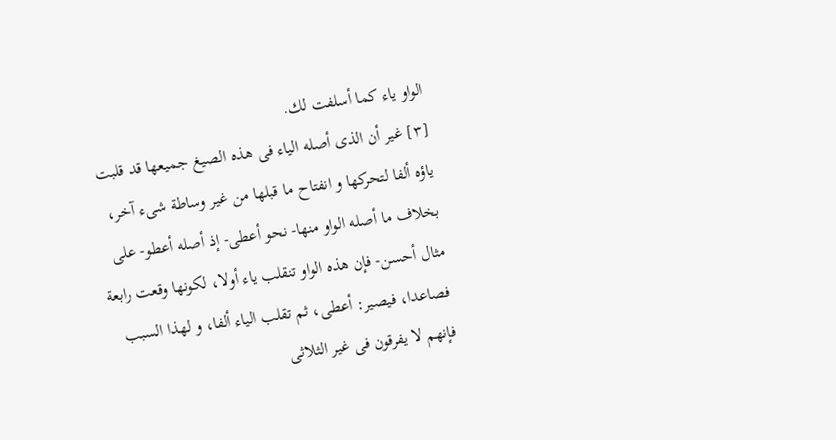الواو ياء كما أسلفت لك.
[٣] غير أن الذى أصله الياء فى هذه الصيغ جميعها قد قلبت ياؤه ألفا لتحركها و انفتاح ما قبلها من غير وساطة شىء آخر، بخلاف ما أصله الواو منها- نحو أعطى- إذ أصله أعطو- على مثال أحسن- فإن هذه الواو تنقلب ياء أولا، لكونها وقعت رابعة فصاعدا، فيصير: أعطى، ثم تقلب الياء ألفا، و لهذا السبب فإنهم لا يفرقون فى غير الثلاثى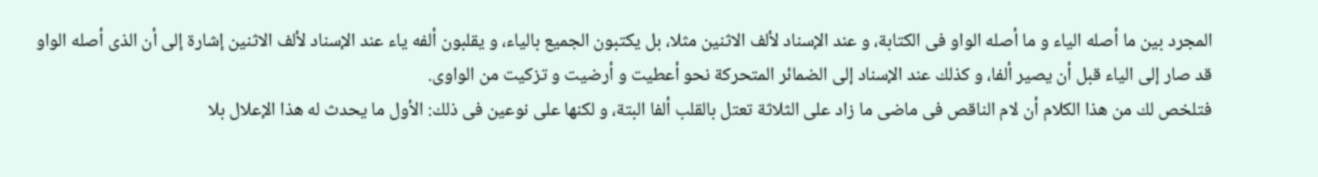المجرد بين ما أصله الياء و ما أصله الواو فى الكتابة، و عند الإسناد لألف الاثنين مثلا، بل يكتبون الجميع بالياء، و يقلبون ألفه ياء عند الإسناد لألف الاثنين إشارة إلى أن الذى أصله الواو قد صار إلى الياء قبل أن يصير ألفا، و كذلك عند الإسناد إلى الضمائر المتحركة نحو أعطيت و أرضيت و تزكيت من الواوى.
فتلخص لك من هذا الكلام أن لام الناقص فى ماضى ما زاد على الثلاثة تعتل بالقلب ألفا البتة، و لكنها على نوعين فى ذلك: الأول ما يحدث له هذا الإعلال بلا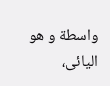واسطة و هو اليائى،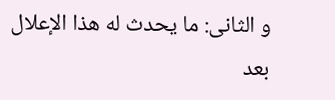و الثانى: ما يحدث له هذا الإعلال بعد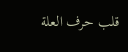قلب حرف العلة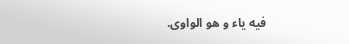فيه ياء و هو الواوى.